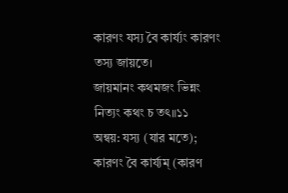কারণং যস্য বৈ কাৰ্য্যং কারণং তস্য জায়তে।
জায়মানং কথমজং ভিন্নং নিত্যং কথং চ তৎ॥১১
অন্বয়: যস্য (যার মতে); কারণং বৈ কাৰ্য্যম্ (কারণ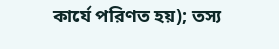কাৰ্যে পরিণত হয়); তস্য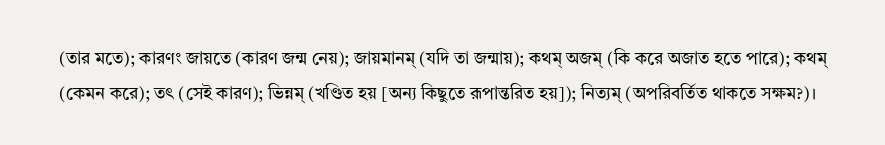(তার মতে); কারণং জায়তে (কারণ জন্ম নেয়); জায়মানম্ (যদি তা জন্মায়); কথম্ অজম্ (কি করে অজাত হতে পারে); কথম্ (কেমন করে); তৎ (সেই কারণ); ভিন্নম্ (খণ্ডিত হয় [অন্য কিছুতে রূপান্তরিত হয়]); নিত্যম্ (অপরিবর্তিত থাকতে সক্ষম?)।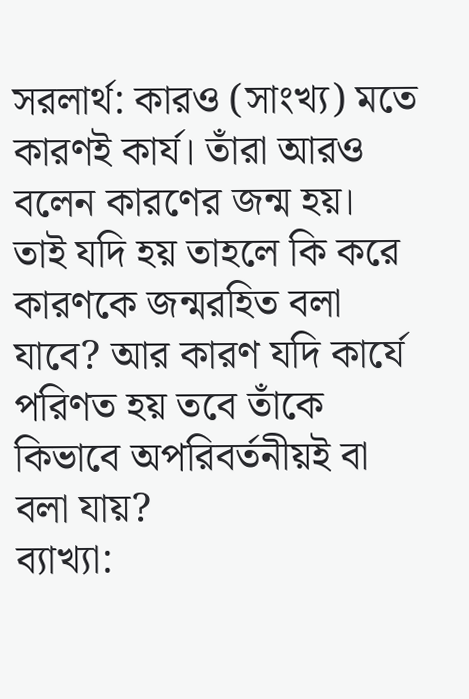সরলার্থ: কারও (সাংখ্য) মতে কারণই কাৰ্য। তাঁরা আরও বলেন কারণের জন্ম হয়। তাই যদি হয় তাহলে কি করে কারণকে জন্মরহিত বলা যাবে? আর কারণ যদি কার্যে পরিণত হয় তবে তাঁকে কিভাবে অপরিবর্তনীয়ই বা বলা যায়?
ব্যাখ্যা: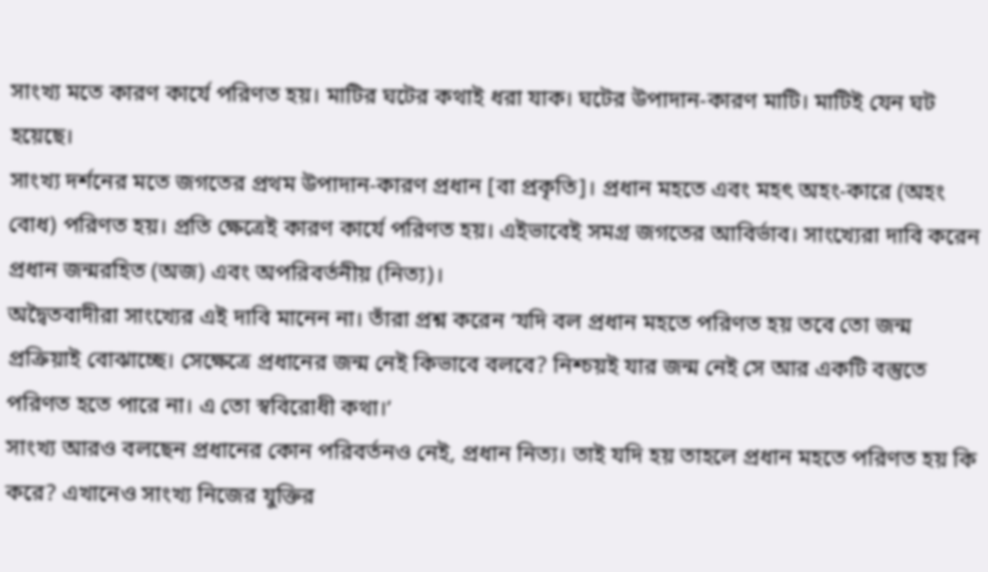সাংখ্য মতে কারণ কার্যে পরিণত হয়। মাটির ঘটের কথাই ধরা যাক। ঘটের উপাদান-কারণ মাটি। মাটিই যেন ঘট হয়েছে।
সাংখ্য দর্শনের মতে জগতের প্রথম উপাদান-কারণ প্রধান [বা প্রকৃতি]। প্রধান মহতে এবং মহৎ অহং-কারে (অহং বোধ) পরিণত হয়। প্রতি ক্ষেত্রেই কারণ কার্যে পরিণত হয়। এইভাবেই সমগ্র জগতের আবির্ভাব। সাংখ্যেরা দাবি করেন প্রধান জন্মরহিত (অজ) এবং অপরিবর্তনীয় (নিত্য)।
অদ্বৈতবাদীরা সাংখ্যের এই দাবি মানেন না। তাঁরা প্রশ্ন করেন ‘যদি বল প্রধান মহতে পরিণত হয় তবে তো জন্ম প্রক্রিয়াই বোঝাচ্ছে। সেক্ষেত্রে প্রধানের জন্ম নেই কিভাবে বলবে? নিশ্চয়ই যার জন্ম নেই সে আর একটি বস্তুতে পরিণত হতে পারে না। এ তো স্ববিরোধী কথা।’
সাংখ্য আরও বলছেন প্রধানের কোন পরিবর্তনও নেই, প্রধান নিত্য। তাই যদি হয় তাহলে প্রধান মহতে পরিণত হয় কি করে? এখানেও সাংখ্য নিজের যুক্তির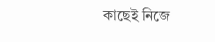কাছেই নিজে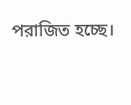পরাজিত হচ্ছে।